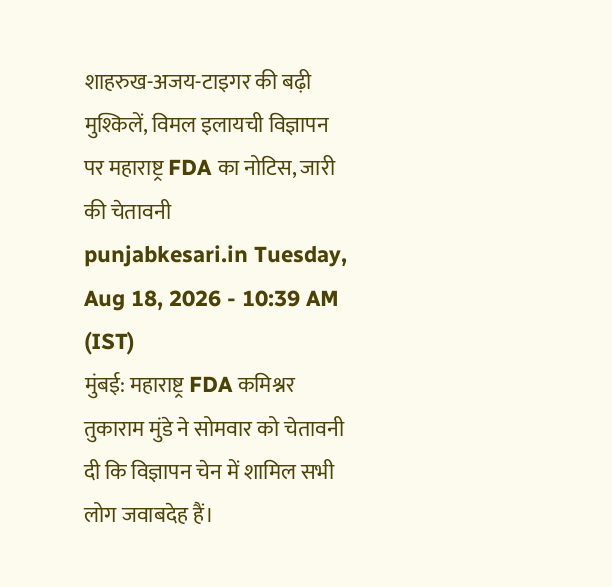शाहरुख-अजय-टाइगर की बढ़ी मुश्किलें, विमल इलायची विज्ञापन पर महाराष्ट्र FDA का नोटिस, जारी की चेतावनी
punjabkesari.in Tuesday, Aug 18, 2026 - 10:39 AM (IST)
मुंबई: महाराष्ट्र FDA कमिश्नर तुकाराम मुंडे ने सोमवार को चेतावनी दी कि विज्ञापन चेन में शामिल सभी लोग जवाबदेह हैं।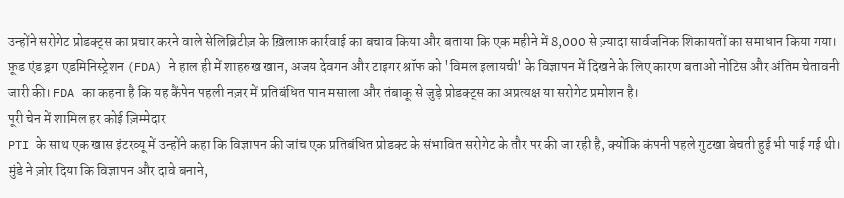उन्होंने सरोगेट प्रोडक्ट्स का प्रचार करने वाले सेलिब्रिटीज़ के ख़िलाफ़ कार्रवाई का बचाव किया और बताया कि एक महीने में 8,000 से ज़्यादा सार्वजनिक शिकायतों का समाधान किया गया। फ़ूड एंड ड्रग एडमिनिस्ट्रेशन (FDA) ने हाल ही में शाहरुख खान, अजय देवगन और टाइगर श्रॉफ को 'विमल इलायची' के विज्ञापन में दिखने के लिए कारण बताओ नोटिस और अंतिम चेतावनी जारी की। FDA का कहना है कि यह कैंपेन पहली नज़र में प्रतिबंधित पान मसाला और तंबाकू से जुड़े प्रोडक्ट्स का अप्रत्यक्ष या सरोगेट प्रमोशन है।
पूरी चेन में शामिल हर कोई ज़िम्मेदार
PTI के साथ एक खास इंटरव्यू में उन्होंने कहा कि विज्ञापन की जांच एक प्रतिबंधित प्रोडक्ट के संभावित सरोगेट के तौर पर की जा रही है, क्योंकि कंपनी पहले गुटखा बेचती हुई भी पाई गई थी। मुंडे ने ज़ोर दिया कि विज्ञापन और दावे बनाने,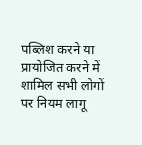पब्लिश करने या प्रायोजित करने में शामिल सभी लोगों पर नियम लागू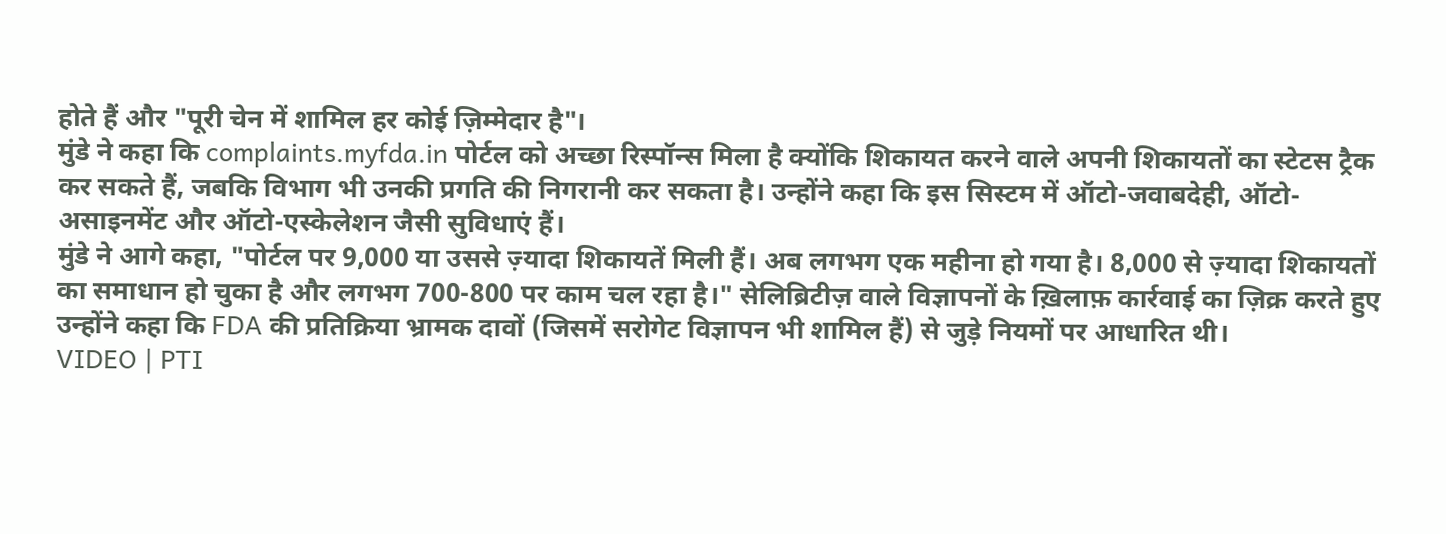होते हैं और "पूरी चेन में शामिल हर कोई ज़िम्मेदार है"।
मुंडे ने कहा कि complaints.myfda.in पोर्टल को अच्छा रिस्पॉन्स मिला है क्योंकि शिकायत करने वाले अपनी शिकायतों का स्टेटस ट्रैक कर सकते हैं, जबकि विभाग भी उनकी प्रगति की निगरानी कर सकता है। उन्होंने कहा कि इस सिस्टम में ऑटो-जवाबदेही, ऑटो-असाइनमेंट और ऑटो-एस्केलेशन जैसी सुविधाएं हैं।
मुंडे ने आगे कहा, "पोर्टल पर 9,000 या उससे ज़्यादा शिकायतें मिली हैं। अब लगभग एक महीना हो गया है। 8,000 से ज़्यादा शिकायतों का समाधान हो चुका है और लगभग 700-800 पर काम चल रहा है।" सेलिब्रिटीज़ वाले विज्ञापनों के ख़िलाफ़ कार्रवाई का ज़िक्र करते हुए उन्होंने कहा कि FDA की प्रतिक्रिया भ्रामक दावों (जिसमें सरोगेट विज्ञापन भी शामिल हैं) से जुड़े नियमों पर आधारित थी।
VIDEO | PTI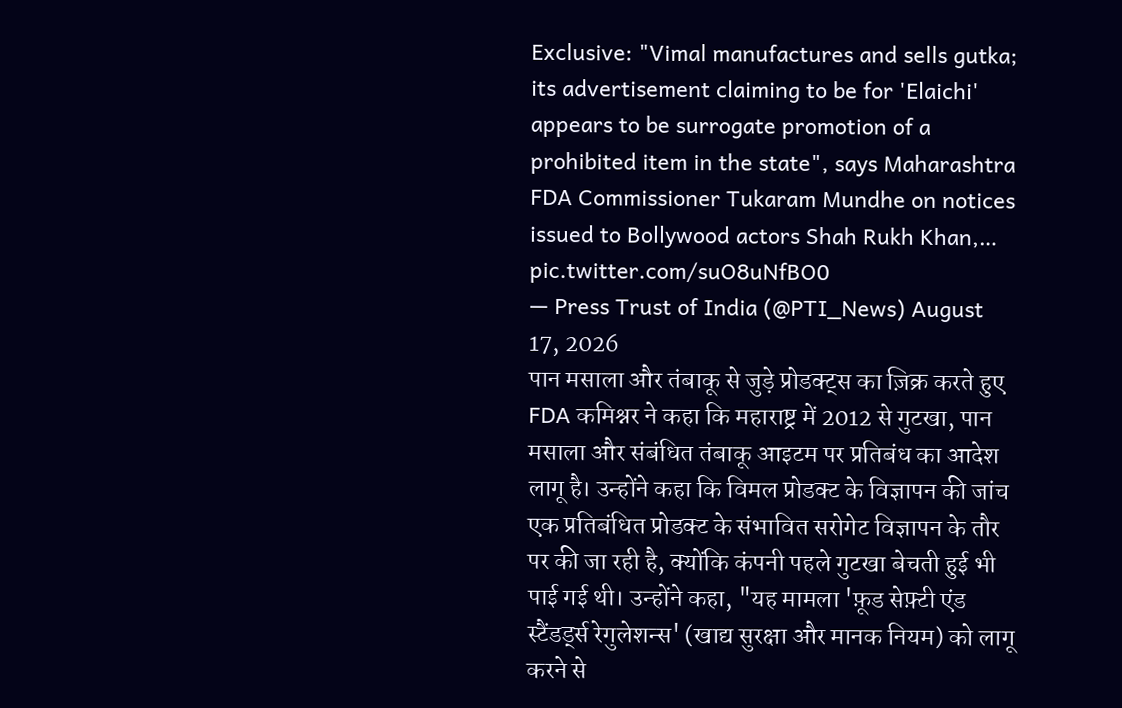Exclusive: "Vimal manufactures and sells gutka; its advertisement claiming to be for 'Elaichi' appears to be surrogate promotion of a prohibited item in the state", says Maharashtra FDA Commissioner Tukaram Mundhe on notices issued to Bollywood actors Shah Rukh Khan,… pic.twitter.com/suO8uNfBO0
— Press Trust of India (@PTI_News) August 17, 2026
पान मसाला और तंबाकू से जुड़े प्रोडक्ट्स का ज़िक्र करते हुए FDA कमिश्नर ने कहा कि महाराष्ट्र में 2012 से गुटखा, पान मसाला और संबंधित तंबाकू आइटम पर प्रतिबंध का आदेश लागू है। उन्होंने कहा कि विमल प्रोडक्ट के विज्ञापन की जांच एक प्रतिबंधित प्रोडक्ट के संभावित सरोगेट विज्ञापन के तौर पर की जा रही है, क्योंकि कंपनी पहले गुटखा बेचती हुई भी पाई गई थी। उन्होंने कहा, "यह मामला 'फ़ूड सेफ़्टी एंड स्टैंडर्ड्स रेगुलेशन्स' (खाद्य सुरक्षा और मानक नियम) को लागू करने से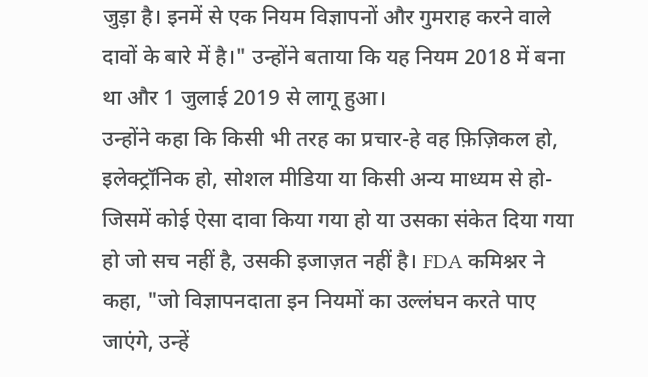जुड़ा है। इनमें से एक नियम विज्ञापनों और गुमराह करने वाले दावों के बारे में है।" उन्होंने बताया कि यह नियम 2018 में बना था और 1 जुलाई 2019 से लागू हुआ।
उन्होंने कहा कि किसी भी तरह का प्रचार-हे वह फ़िज़िकल हो, इलेक्ट्रॉनिक हो, सोशल मीडिया या किसी अन्य माध्यम से हो-जिसमें कोई ऐसा दावा किया गया हो या उसका संकेत दिया गया हो जो सच नहीं है, उसकी इजाज़त नहीं है। FDA कमिश्नर ने कहा, "जो विज्ञापनदाता इन नियमों का उल्लंघन करते पाए जाएंगे, उन्हें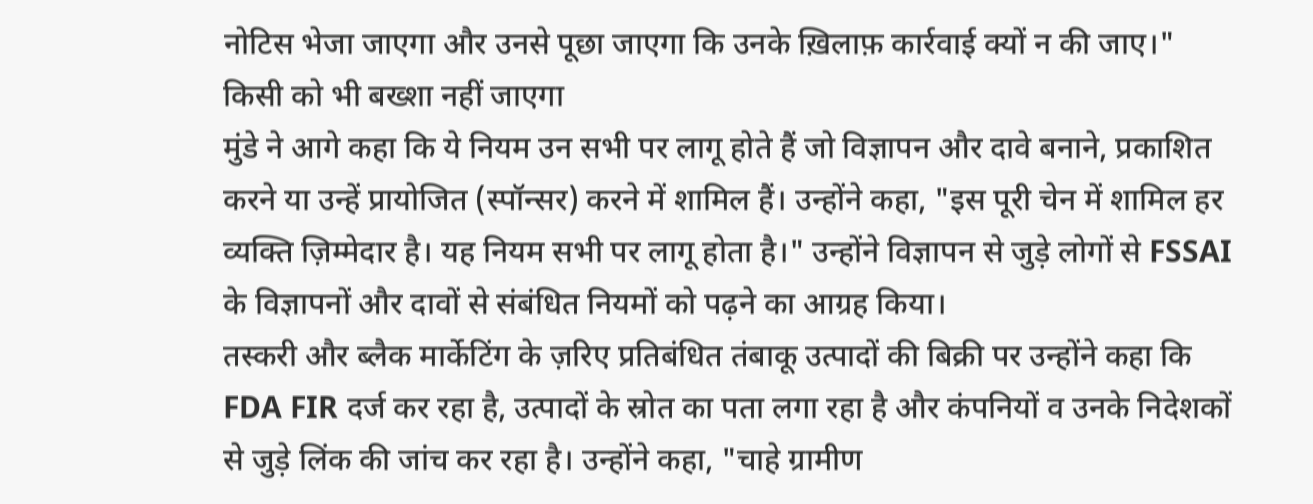नोटिस भेजा जाएगा और उनसे पूछा जाएगा कि उनके ख़िलाफ़ कार्रवाई क्यों न की जाए।"
किसी को भी बख्शा नहीं जाएगा
मुंडे ने आगे कहा कि ये नियम उन सभी पर लागू होते हैं जो विज्ञापन और दावे बनाने, प्रकाशित करने या उन्हें प्रायोजित (स्पॉन्सर) करने में शामिल हैं। उन्होंने कहा, "इस पूरी चेन में शामिल हर व्यक्ति ज़िम्मेदार है। यह नियम सभी पर लागू होता है।" उन्होंने विज्ञापन से जुड़े लोगों से FSSAI के विज्ञापनों और दावों से संबंधित नियमों को पढ़ने का आग्रह किया।
तस्करी और ब्लैक मार्केटिंग के ज़रिए प्रतिबंधित तंबाकू उत्पादों की बिक्री पर उन्होंने कहा कि FDA FIR दर्ज कर रहा है, उत्पादों के स्रोत का पता लगा रहा है और कंपनियों व उनके निदेशकों से जुड़े लिंक की जांच कर रहा है। उन्होंने कहा, "चाहे ग्रामीण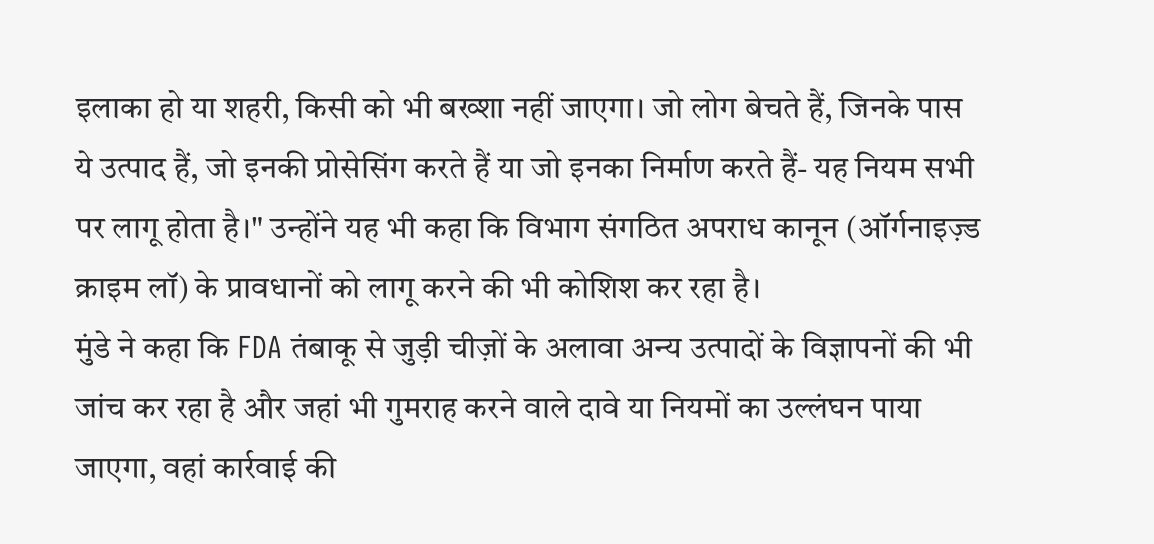इलाका हो या शहरी, किसी को भी बख्शा नहीं जाएगा। जो लोग बेचते हैं, जिनके पास ये उत्पाद हैं, जो इनकी प्रोसेसिंग करते हैं या जो इनका निर्माण करते हैं- यह नियम सभी पर लागू होता है।" उन्होंने यह भी कहा कि विभाग संगठित अपराध कानून (ऑर्गनाइज़्ड क्राइम लॉ) के प्रावधानों को लागू करने की भी कोशिश कर रहा है।
मुंडे ने कहा कि FDA तंबाकू से जुड़ी चीज़ों के अलावा अन्य उत्पादों के विज्ञापनों की भी जांच कर रहा है और जहां भी गुमराह करने वाले दावे या नियमों का उल्लंघन पाया जाएगा, वहां कार्रवाई की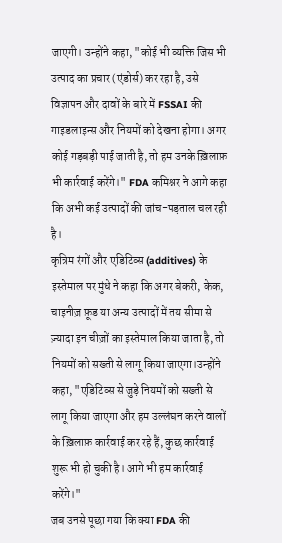जाएगी। उन्होंने कहा, "कोई भी व्यक्ति जिस भी उत्पाद का प्रचार (एंडोर्स) कर रहा है, उसे विज्ञापन और दावों के बारे में FSSAI की गाइडलाइन्स और नियमों को देखना होगा। अगर कोई गड़बड़ी पाई जाती है, तो हम उनके ख़िलाफ़ भी कार्रवाई करेंगे।" FDA कमिश्नर ने आगे कहा कि अभी कई उत्पादों की जांच-पड़ताल चल रही है।
कृत्रिम रंगों और एडिटिव्स (additives) के इस्तेमाल पर मुंधे ने कहा कि अगर बेकरी, केक, चाइनीज़ फ़ूड या अन्य उत्पादों में तय सीमा से ज़्यादा इन चीज़ों का इस्तेमाल किया जाता है, तो नियमों को सख्ती से लागू किया जाएगा।उन्होंने कहा, "एडिटिव्स से जुड़े नियमों को सख्ती से लागू किया जाएगा और हम उल्लंघन करने वालों के ख़िलाफ़ कार्रवाई कर रहे हैं, कुछ कार्रवाई शुरू भी हो चुकी है। आगे भी हम कार्रवाई करेंगे।"
जब उनसे पूछा गया कि क्या FDA की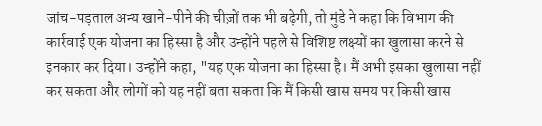जांच-पड़ताल अन्य खाने-पीने की चीज़ों तक भी बढ़ेगी, तो मुंडे ने कहा कि विभाग की कार्रवाई एक योजना का हिस्सा है और उन्होंने पहले से विशिष्ट लक्ष्यों का खुलासा करने से इनकार कर दिया। उन्होंने कहा, "यह एक योजना का हिस्सा है। मैं अभी इसका खुलासा नहीं कर सकता और लोगों को यह नहीं बता सकता कि मैं किसी खास समय पर किसी खास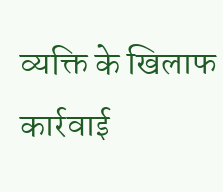व्यक्ति के खिलाफ कार्रवाई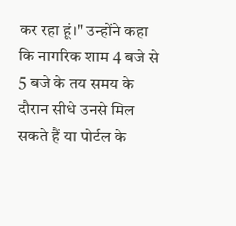कर रहा हूं।" उन्होंने कहा कि नागरिक शाम 4 बजे से 5 बजे के तय समय के दौरान सीधे उनसे मिल सकते हैं या पोर्टल के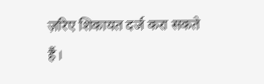ज़रिए शिकायत दर्ज करा सकते हैं।